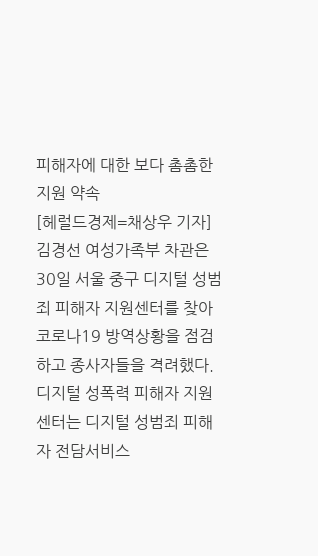피해자에 대한 보다 촘촘한 지원 약속
[헤럴드경제=채상우 기자] 김경선 여성가족부 차관은 30일 서울 중구 디지털 성범죄 피해자 지원센터를 찾아 코로나19 방역상황을 점검하고 종사자들을 격려했다.
디지털 성폭력 피해자 지원 센터는 디지털 성범죄 피해자 전담서비스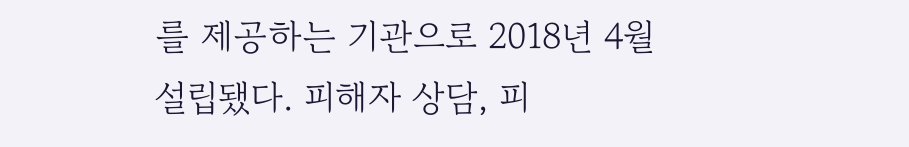를 제공하는 기관으로 2018년 4월 설립됐다. 피해자 상담, 피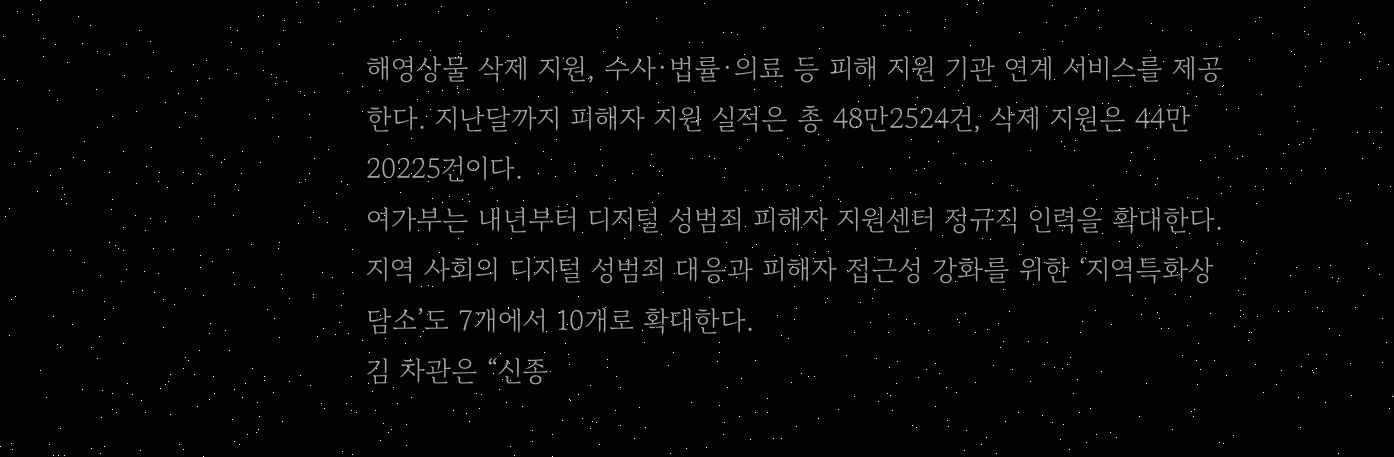해영상물 삭제 지원, 수사·법률·의료 등 피해 지원 기관 연계 서비스를 제공한다. 지난달까지 피해자 지원 실적은 총 48만2524건, 삭제 지원은 44만20225건이다.
여가부는 내년부터 디지털 성범죄 피해자 지원센터 정규직 인력을 확대한다. 지역 사회의 디지털 성범죄 대응과 피해자 접근성 강화를 위한 ‘지역특화상담소’도 7개에서 10개로 확대한다.
김 차관은 “신종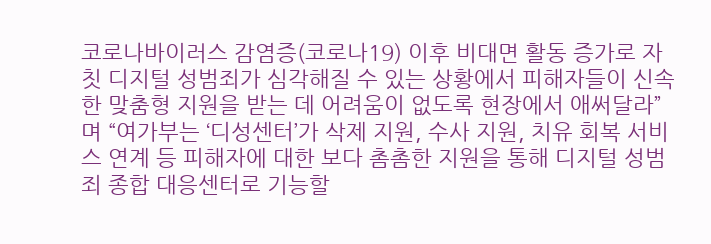코로나바이러스 감염증(코로나19) 이후 비대면 활동 증가로 자칫 디지털 성범죄가 심각해질 수 있는 상황에서 피해자들이 신속한 맞춤형 지원을 받는 데 어려움이 없도록 현장에서 애써달라”며 “여가부는 ‘디성센터’가 삭제 지원, 수사 지원, 치유 회복 서비스 연계 등 피해자에 대한 보다 촘촘한 지원을 통해 디지털 성범죄 종합 대응센터로 기능할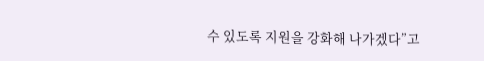수 있도록 지원을 강화해 나가겠다”고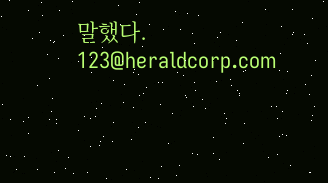말했다.
123@heraldcorp.com